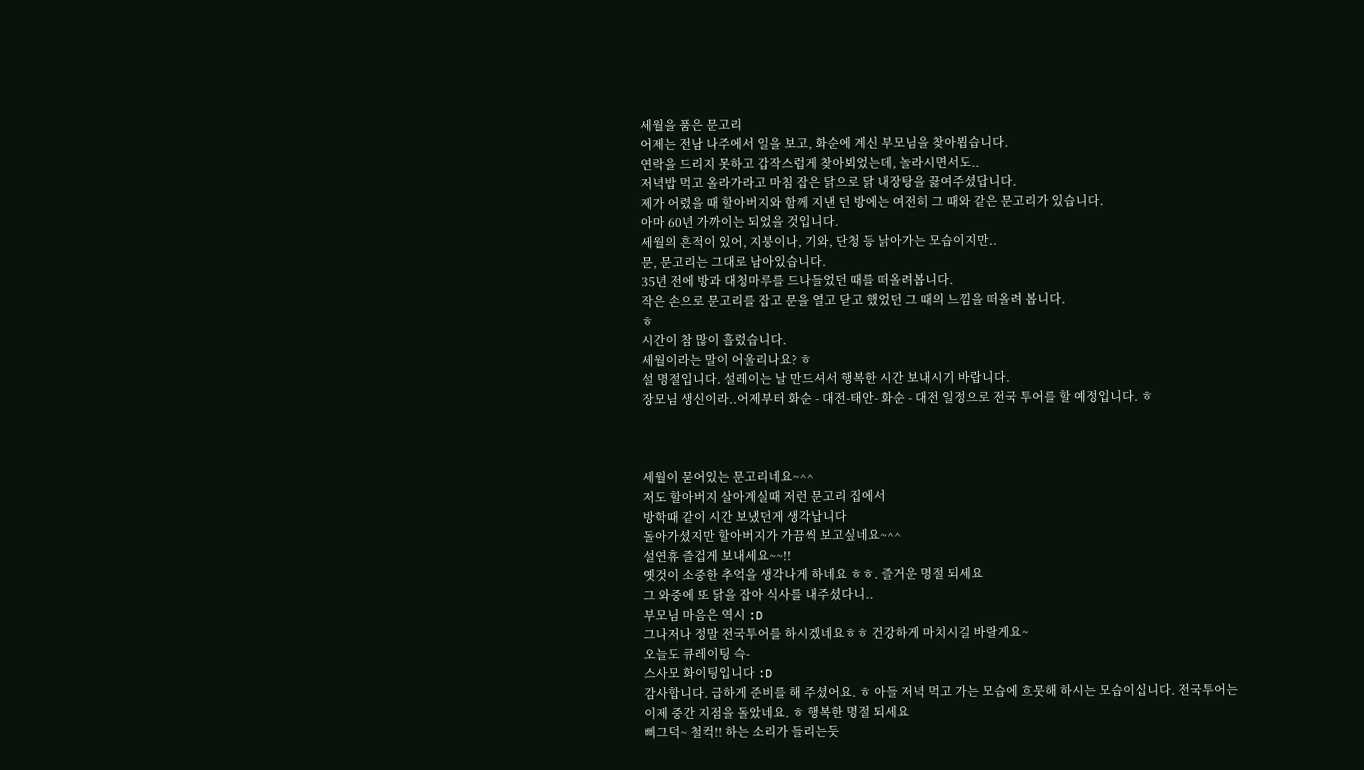세월을 품은 문고리
어제는 전남 나주에서 일을 보고, 화순에 계신 부모님을 찾아뵙습니다.
연락을 드리지 못하고 갑작스럽게 찾아뵈었는데, 놀라시면서도..
저녁밥 먹고 올라가라고 마침 잡은 닭으로 닭 내장탕을 끓여주셨답니다.
제가 어렸을 때 할아버지와 함께 지낸 던 방에는 여전히 그 때와 같은 문고리가 있습니다.
아마 60년 가까이는 되었을 것입니다.
세월의 흔적이 있어, 지붕이나, 기와, 단청 등 낡아가는 모습이지만..
문, 문고리는 그대로 남아있습니다.
35년 전에 방과 대청마루를 드나들었던 때를 떠올려봅니다.
작은 손으로 문고리를 잡고 문을 열고 닫고 했었던 그 때의 느낌을 떠올려 봅니다.
ㅎ
시간이 참 많이 흘렀습니다.
세월이라는 말이 어울리나요? ㅎ
설 명절입니다. 설레이는 날 만드셔서 행복한 시간 보내시기 바랍니다.
장모님 생신이라..어제부터 화순 - 대전-태안- 화순 - 대전 일정으로 전국 투어를 할 예정입니다. ㅎ



세월이 묻어있는 문고리네요~^^
저도 할아버지 살아계실때 저런 문고리 집에서
방학때 같이 시간 보냈던게 생각납니다
돌아가셨지만 할아버지가 가끔씩 보고싶네요~^^
설연휴 즐겁게 보내세요~~!!
옛것이 소중한 추억을 생각나게 하네요 ㅎㅎ. 즐거운 명절 되세요
그 와중에 또 닭을 잡아 식사를 내주셨다니..
부모님 마음은 역시 :D
그나저나 정말 전국투어를 하시겠네요ㅎㅎ 건강하게 마치시길 바랄게요~
오늘도 큐레이팅 슥-
스사모 화이팅입니다 :D
감사합니다. 급하게 준비를 해 주셨어요. ㅎ 아들 저녁 먹고 가는 모습에 흐뭇해 하시는 모습이십니다. 전국투어는 이제 중간 지점을 돌았네요. ㅎ 행복한 명절 되세요
삐그덕~ 철컥!! 하는 소리가 들리는듯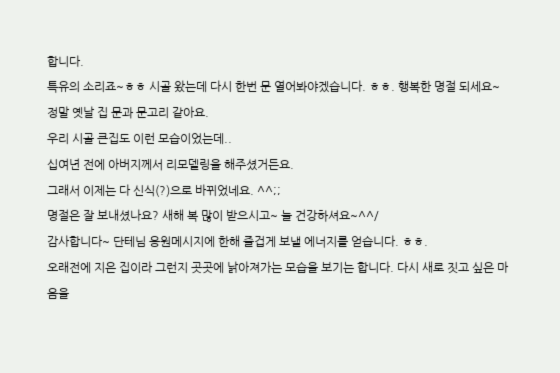합니다.
특유의 소리죠~ㅎㅎ 시골 왔는데 다시 한번 문 열어봐야겠습니다. ㅎㅎ. 행복한 명절 되세요~
정말 옛날 집 문과 문고리 같아요.
우리 시골 큰집도 이런 모습이었는데..
십여년 전에 아버지께서 리모델링을 해주셨거든요.
그래서 이제는 다 신식(?)으로 바뀌었네요. ^^;;
명절은 잘 보내셨나요? 새해 복 많이 받으시고~ 늘 건강하셔요~^^/
감사합니다~ 단테님 응원메시지에 한해 즐겁게 보낼 에너지를 얻습니다. ㅎㅎ.
오래전에 지은 집이라 그런지 곳곳에 낡아져가는 모습을 보기는 합니다. 다시 새로 짓고 싶은 마음을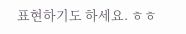표현하기도 하세요. ㅎㅎ